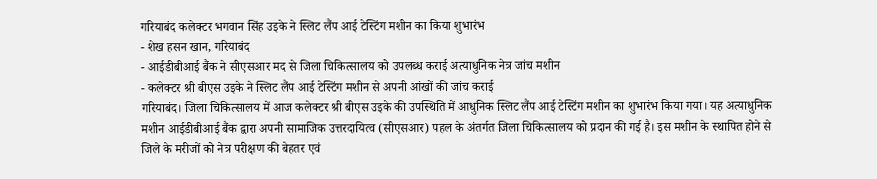गरियाबंद कलेक्टर भगवान सिंह उइके ने स्लिट लैंप आई टेस्टिंग मशीन का किया शुभारंभ
- शेख हसन खान, गरियाबंद
- आईडीबीआई बैंक ने सीएसआर मद से जिला चिकित्सालय को उपलब्ध कराई अत्याधुनिक नेत्र जांच मशीन
- कलेक्टर श्री बीएस उइके ने स्लिट लैंप आई टेस्टिंग मशीन से अपनी आंखों की जांच कराई
गरियाबंद। जिला चिकित्सालय में आज कलेक्टर श्री बीएस उइके की उपस्थिति में आधुनिक स्लिट लैंप आई टेस्टिंग मशीन का शुभारंभ किया गया। यह अत्याधुनिक मशीन आईडीबीआई बैंक द्वारा अपनी सामाजिक उत्तरदायित्व (सीएसआर) पहल के अंतर्गत जिला चिकित्सालय को प्रदान की गई है। इस मशीन के स्थापित होने से जिले के मरीजों को नेत्र परीक्षण की बेहतर एवं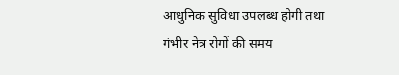आधुनिक सुविधा उपलब्ध होगी तथा गंभीर नेत्र रोगों की समय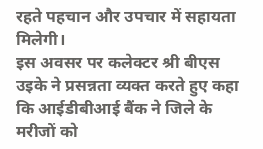रहते पहचान और उपचार में सहायता मिलेगी।
इस अवसर पर कलेक्टर श्री बीएस उइके ने प्रसन्नता व्यक्त करते हुए कहा कि आईडीबीआई बैंक ने जिले के मरीजों को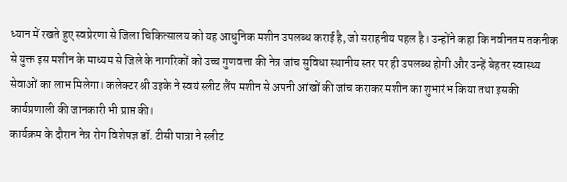ध्यान में रखते हुए स्वप्रेरणा से जिला चिकित्सालय को यह आधुनिक मशीन उपलब्ध कराई है, जो सराहनीय पहल है। उन्होंने कहा कि नवीनतम तकनीक से युक्त इस मशीन के माध्यम से जिले के नागरिकों को उच्च गुणवत्ता की नेत्र जांच सुविधा स्थानीय स्तर पर ही उपलब्ध होगी और उन्हें बेहतर स्वास्थ्य सेवाओं का लाभ मिलेगा। कलेक्टर श्री उइके ने स्वयं स्लीट लैंप मशीन से अपनी आंखों की जांच कराकर मशीन का शुभारंभ किया तथा इसकी कार्यप्रणाली की जानकारी भी प्राप्त की।
कार्यक्रम के दौरान नेत्र रोग विशेषज्ञ डॉ. टीसी पात्रा ने स्लीट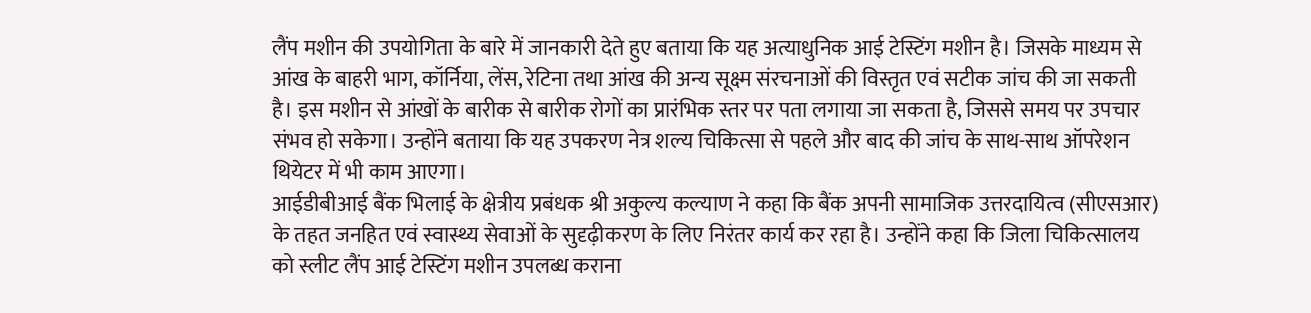लैंप मशीन की उपयोगिता के बारे में जानकारी देते हुए बताया कि यह अत्याधुनिक आई टेस्टिंग मशीन है। जिसके माध्यम से आंख के बाहरी भाग, कॉर्निया, लेंस, रेटिना तथा आंख की अन्य सूक्ष्म संरचनाओं की विस्तृत एवं सटीक जांच की जा सकती है। इस मशीन से आंखों के बारीक से बारीक रोगों का प्रारंभिक स्तर पर पता लगाया जा सकता है, जिससे समय पर उपचार संभव हो सकेगा। उन्होंने बताया कि यह उपकरण नेत्र शल्य चिकित्सा से पहले और बाद की जांच के साथ-साथ ऑपरेशन थियेटर में भी काम आएगा।
आईडीबीआई बैंक भिलाई के क्षेत्रीय प्रबंधक श्री अकुल्य कल्याण ने कहा कि बैंक अपनी सामाजिक उत्तरदायित्व (सीएसआर) के तहत जनहित एवं स्वास्थ्य सेवाओं के सुदृढ़ीकरण के लिए निरंतर कार्य कर रहा है। उन्होंने कहा कि जिला चिकित्सालय को स्लीट लैंप आई टेस्टिंग मशीन उपलब्ध कराना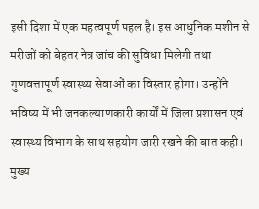इसी दिशा में एक महत्वपूर्ण पहल है। इस आधुनिक मशीन से मरीजों को बेहतर नेत्र जांच की सुविधा मिलेगी तथा गुणवत्तापूर्ण स्वास्थ्य सेवाओं का विस्तार होगा। उन्होंने भविष्य में भी जनकल्याणकारी कार्यों में जिला प्रशासन एवं स्वास्थ्य विभाग के साथ सहयोग जारी रखने की बात कही।
मुख्य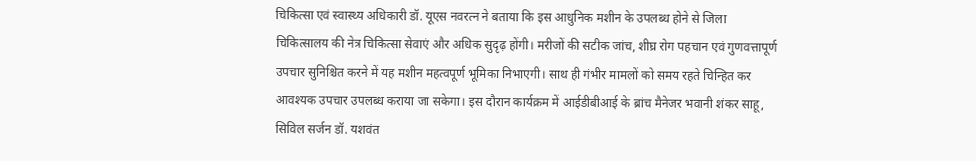चिकित्सा एवं स्वास्थ्य अधिकारी डॉ. यूएस नवरत्न ने बताया कि इस आधुनिक मशीन के उपलब्ध होने से जिला चिकित्सालय की नेत्र चिकित्सा सेवाएं और अधिक सुदृढ़ होंगी। मरीजों की सटीक जांच, शीघ्र रोग पहचान एवं गुणवत्तापूर्ण उपचार सुनिश्चित करने में यह मशीन महत्वपूर्ण भूमिका निभाएगी। साथ ही गंभीर मामलों को समय रहते चिन्हित कर आवश्यक उपचार उपलब्ध कराया जा सकेगा। इस दौरान कार्यक्रम में आईडीबीआई के ब्रांच मैनेजर भवानी शंकर साहू, सिविल सर्जन डॉ. यशवंत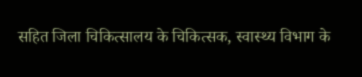सहित जिला चिकित्सालय के चिकित्सक, स्वास्थ्य विभाग के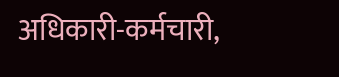अधिकारी-कर्मचारी,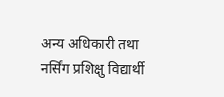अन्य अधिकारी तथा नर्सिंग प्रशिक्षु विद्यार्थी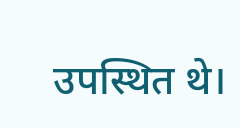उपस्थित थे।